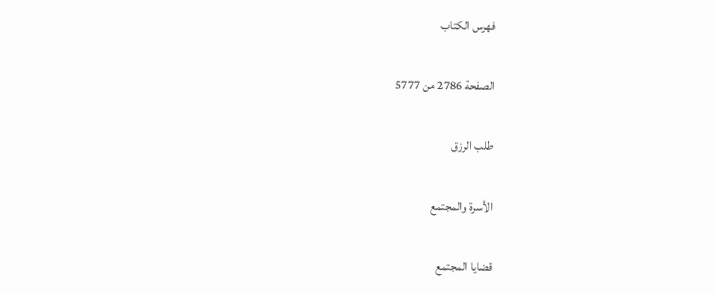فهرس الكتاب

الصفحة 2786 من 5777

طلب الرزق

الأسرة والمجتمع

قضايا المجتمع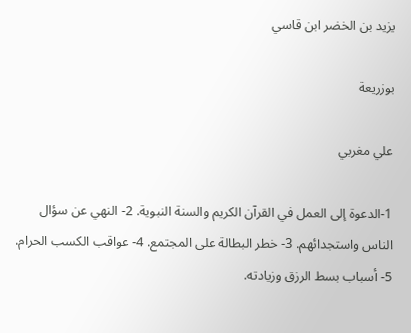يزيد بن الخضر ابن قاسي

بوزريعة

علي مغربي

1-الدعوة إلى العمل في القرآن الكريم والسنة النبوية. 2- النهي عن سؤال الناس واستجدائهم. 3- خطر البطالة على المجتمع. 4- عواقب الكسب الحرام. 5- أسباب بسط الرزق وزيادته.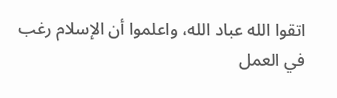اتقوا الله عباد الله، واعلموا أن الإسلام رغب في العمل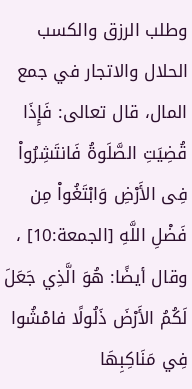وطلب الرزق والكسب الحلال والاتجار في جمع المال، قال تعالى: فَإِذَا قُضِيَتِ الصَّلَوةُ فَانتَشِرُواْ فِى الأَرْضِ وَابْتَغُواْ مِن فَضْلِ اللَّهِ [الجمعة:10] ، وقال أيضًا: هُوَ الَّذِي جَعَلَ لَكُمُ الأَرْضَ ذَلُولًا فامْشُوا فِي مَنَاكِبِهَا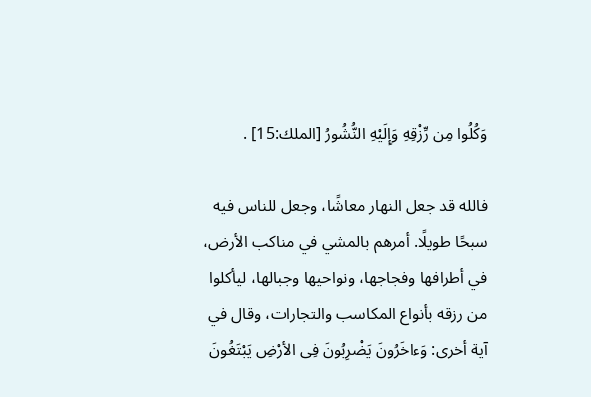وَكُلُوا مِن رِّزْقِهِ وَإِلَيْهِ النُّشُورُ [الملك:15] .

فالله قد جعل النهار معاشًا، وجعل للناس فيه سبحًا طويلًا. أمرهم بالمشي في مناكب الأرض، في أطرافها وفجاجها، ونواحيها وجبالها، ليأكلوا من رزقه بأنواع المكاسب والتجارات، وقال في آية أخرى: وَءاخَرُونَ يَضْرِبُونَ فِى الأرْضِ يَبْتَغُونَ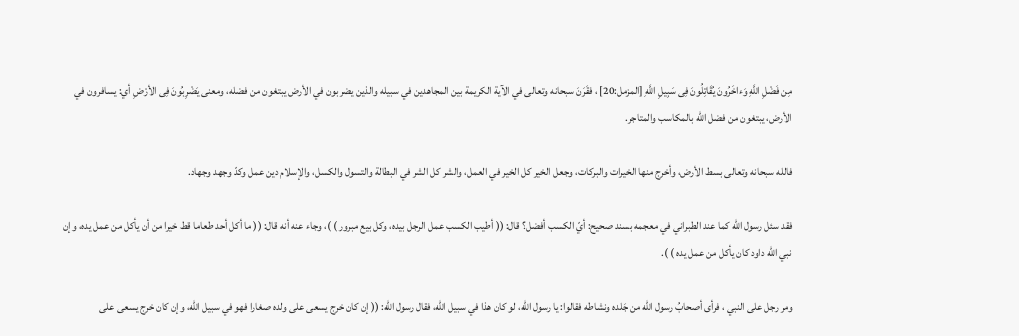مِن فَضْلِ اللَّهِ وَءاخَرُونَ يُقَاتِلُونَ فِى سَبِيلِ اللَّهِ [المزمل:20] ، فقَرَنَ سبحانه وتعالى في الآية الكريمة بين المجاهدين في سبيله والذين يضربون في الأرض يبتغون من فضله، ومعنى يَضْرِبُونَ فِى الأرْضِ أي: يسافرون في الأرض، يبتغون من فضل الله بالمكاسب والمتاجر.

فالله سبحانه وتعالى بسط الأرض، وأخرج منها الخيرات والبركات، وجعل الخير كل الخير في العمل، والشر كل الشر في البطالة والتسول والكسل، والإسلام دين عمل وكدّ وجهد وجهاد.

فقد سئل رسول الله كما عند الطبراني في معجمه بسند صحيح: أيّ الكسب أفضل؟ قال: (( أطيب الكسب عمل الرجل بيده، وكل بيع مبرور ) )، وجاء عنه أنه قال: (( ما أكل أحد طعاما قط خيرا من أن يأكل من عمل يده، وإن نبي الله داود كان يأكل من عمل يده ) ).

ومر رجل على النبي ، فرأى أصحابُ رسول الله من جَلده ونشاطه فقالوا: يا رسول الله، لو كان هذا في سبيل الله، فقال رسول الله: (( إن كان خرج يسعى على ولده صغارا فهو في سبيل الله، وإن كان خرج يسعى على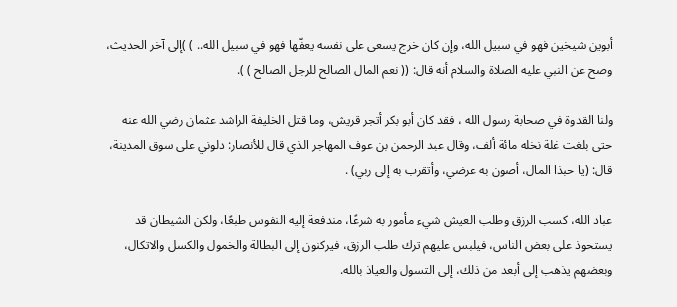أبوين شيخين فهو في سبيل الله، وإن كان خرج يسعى على نفسه يعفّها فهو في سبيل الله.. ) )إلى آخر الحديث، وصح عن النبي عليه الصلاة والسلام أنه قال: (( نعم المال الصالح للرجل الصالح ) ).

ولنا القدوة في صحابة رسول الله ، فقد كان أبو بكر أتجر قريش، وما قتل الخليفة الراشد عثمان رضي الله عنه حتى بلغت غلة نخله مائة ألف، وقال عبد الرحمن بن عوف المهاجر الذي قال للأنصار: دلوني على سوق المدينة، قال: (يا حبذا المال، أصون به عرضي، وأتقرب به إلى ربي) .

عباد الله، كسب الرزق وطلب العيش شيء مأمور به شرعًا، مندفعة إليه النفوس طبعًا، ولكن الشيطان قد يستحوذ على بعض الناس، فيلبس عليهم ترك طلب الرزق، فيركنون إلى البطالة والخمول والكسل والاتكال، وبعضهم يذهب إلى أبعد من ذلك، إلى التسول والعياذ بالله.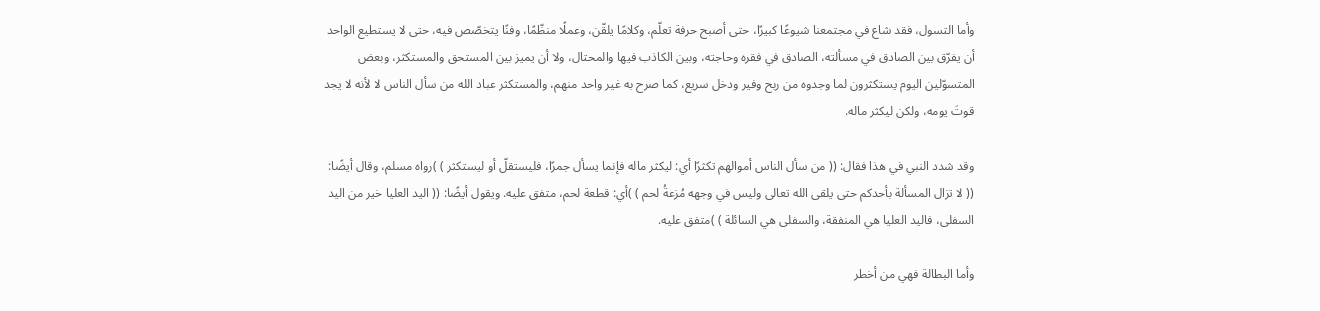وأما التسول، فقد شاع في مجتمعنا شيوعًا كبيرًا، حتى أصبح حرفة تعلّم، وكلامًا يلقّن، وعملًا منظّمًا، وفنًا يتخصّص فيه، حتى لا يستطيع الواحد أن يفرّق بين الصادق في مسألته، الصادق في فقره وحاجته، وبين الكاذب فيها والمحتال، ولا أن يميز بين المستحق والمستكثر، وبعض المتسوّلين اليوم يستكثرون لما وجدوه من ربح وفير ودخل سريع، كما صرح به غير واحد منهم، والمستكثر عباد الله من سأل الناس لا لأنه لا يجد قوتَ يومه، ولكن ليكثر ماله.

وقد شدد النبي في هذا فقال: (( من سأل الناس أموالهم تكثرًا أي: ليكثر ماله فإنما يسأل جمرًا، فليستقلّ أو ليستكثر ) )رواه مسلم، وقال أيضًا: (( لا تزال المسألة بأحدكم حتى يلقى الله تعالى وليس في وجهه مُزعةُ لحم ) )أي: قطعة لحم، متفق عليه. ويقول أيضًا: (( اليد العليا خير من اليد السفلى، فاليد العليا هي المنفقة، والسفلى هي السائلة ) )متفق عليه.

وأما البطالة فهي من أخطر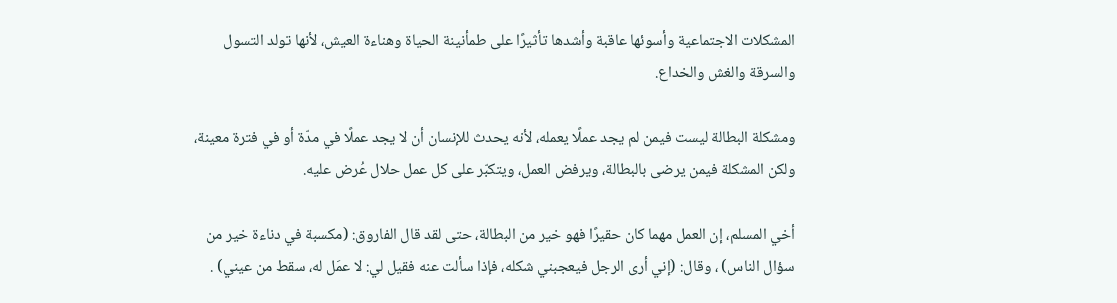المشكلات الاجتماعية وأسوئها عاقبة وأشدها تأثيرًا على طمأنينة الحياة وهناءة العيش، لأنها تولد التسول والسرقة والغش والخداع.

ومشكلة البطالة ليست فيمن لم يجد عملًا يعمله، لأنه يحدث للإنسان أن لا يجد عملًا في مدّة أو في فترة معينة، ولكن المشكلة فيمن يرضى بالبطالة، ويرفض العمل، ويتكبّر على كل عمل حلال عُرض عليه.

أخي المسلم، إن العمل مهما كان حقيرًا فهو خير من البطالة، حتى لقد قال الفاروق: (مكسبة في دناءة خير من سؤال الناس) ، وقال: (إني أرى الرجل فيعجبني شكله، فإذا سألت عنه فقيل لي: لا عمَل له، سقط من عيني) .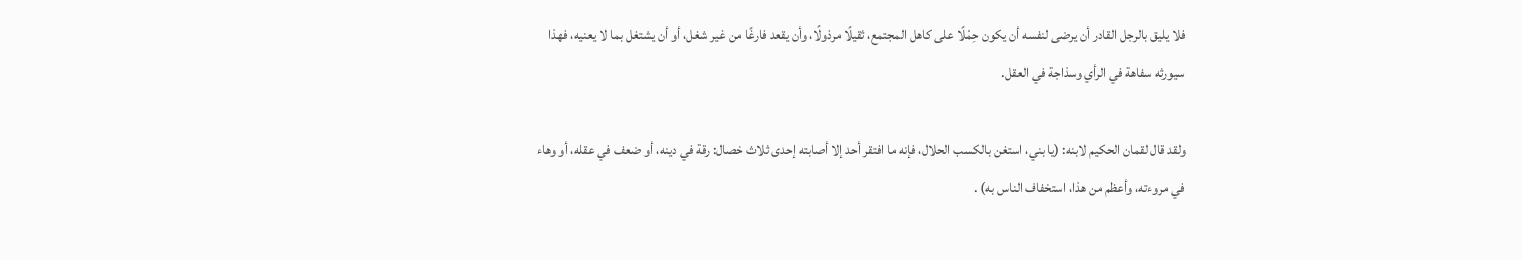فلا يليق بالرجل القادر أن يرضى لنفسه أن يكون حِمْلًا على كاهل المجتمع، ثقيلًا مرذولًا، وأن يقعد فارغًا من غير شغل، أو أن يشتغل بما لا يعنيه، فهذا سيورثه سفاهة في الرأي وسذاجة في العقل.

ولقد قال لقمان الحكيم لابنه: (يا بني، استغن بالكسب الحلال، فإنه ما افتقر أحد إلا أصابته إحدى ثلاث خصال: رقة في دينه، أو ضعف في عقله، أو وهاء في مروءته، وأعظم من هذا، استخفاف الناس به) .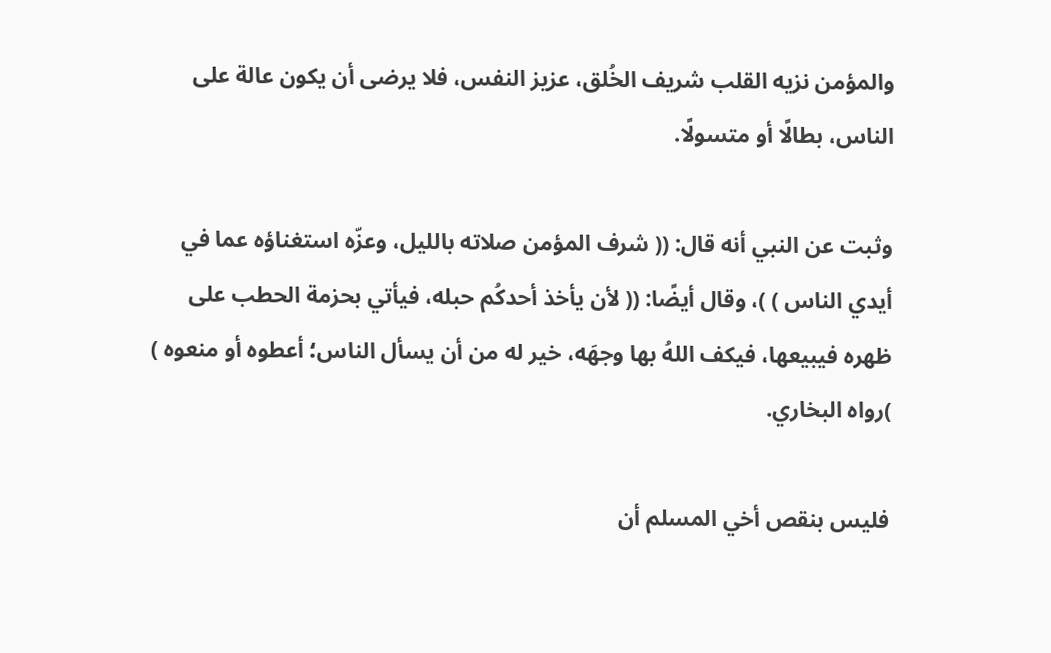والمؤمن نزيه القلب شريف الخُلق، عزيز النفس، فلا يرضى أن يكون عالة على الناس، بطالًا أو متسولًا.

وثبت عن النبي أنه قال: (( شرف المؤمن صلاته بالليل، وعزّه استغناؤه عما في أيدي الناس ) )، وقال أيضًا: (( لأن يأخذ أحدكُم حبله، فيأتي بحزمة الحطب على ظهره فيبيعها، فيكف اللهُ بها وجهَه، خير له من أن يسأل الناس؛ أعطوه أو منعوه ) )رواه البخاري.

فليس بنقص أخي المسلم أن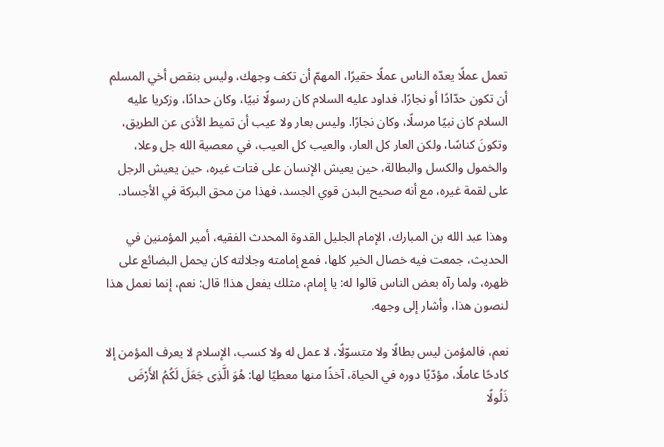تعمل عملًا يعدّه الناس عملًا حقيرًا، المهمّ أن تكف وجهك، وليس بنقص أخي المسلم أن تكون حدّادًا أو نجارًا، فداود عليه السلام كان رسولًا نبيًا، وكان حدادًا، وزكريا عليه السلام كان نبيًا مرسلًا، وكان نجارًا. وليس بعار ولا عيب أن تميط الأذى عن الطريق، وتكونَ كناسًا، ولكن العار كل العار، والعيب كل العيب، في معصية الله جل وعلا، والخمول والكسل والبطالة، حين يعيش الإنسان على فتات غيره، حين يعيش الرجل على لقمة غيره، مع أنه صحيح البدن قوي الجسد، فهذا من محق البركة في الأجساد.

وهذا عبد الله بن المبارك، الإمام الجليل القدوة المحدث الفقيه، أمير المؤمنين في الحديث، جمعت فيه خصال الخير كلها، فمع إمامته وجلالته كان يحمل البضائع على ظهره، ولما رآه بعض الناس قالوا له: يا إمام، مثلك يفعل هذا! قال: نعم، إنما نعمل هذا لنصون هذا، وأشار إلى وجهه.

نعم، فالمؤمن ليس بطالًا ولا متسوّلًا، لا عمل له ولا كسب، الإسلام لا يعرف المؤمن إلا كادحًا عاملًا، مؤدّيًا دوره في الحياة، آخذًا منها معطيًا لها: هُوَ الَّذِى جَعَلَ لَكُمُ الأَرْضَ ذَلُولًا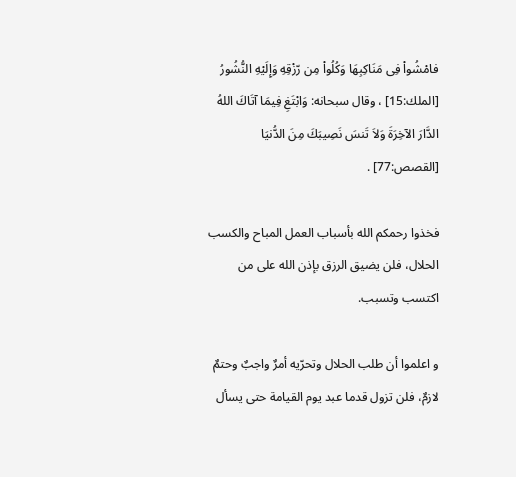فامْشُواْ فِى مَنَاكِبِهَا وَكُلُواْ مِن رّزْقِهِ وَإِلَيْهِ النُّشُورُ [الملك:15] ، وقال سبحانه: وَابْتَغِ فِيمَا آتَاكَ اللهُ الدَّارَ الآخِرَةَ وَلاَ تَنسَ نَصِيبَكَ مِنَ الدُّنيَا [القصص:77] .

فخذوا رحمكم الله بأسباب العمل المباح والكسب الحلال، فلن يضيق الرزق بإذن الله على من اكتسب وتسبب.

و اعلموا أن طلب الحلال وتحرّيه أمرٌ واجبٌ وحتمٌ لازمٌ، فلن تزول قدما عبد يوم القيامة حتى يسأل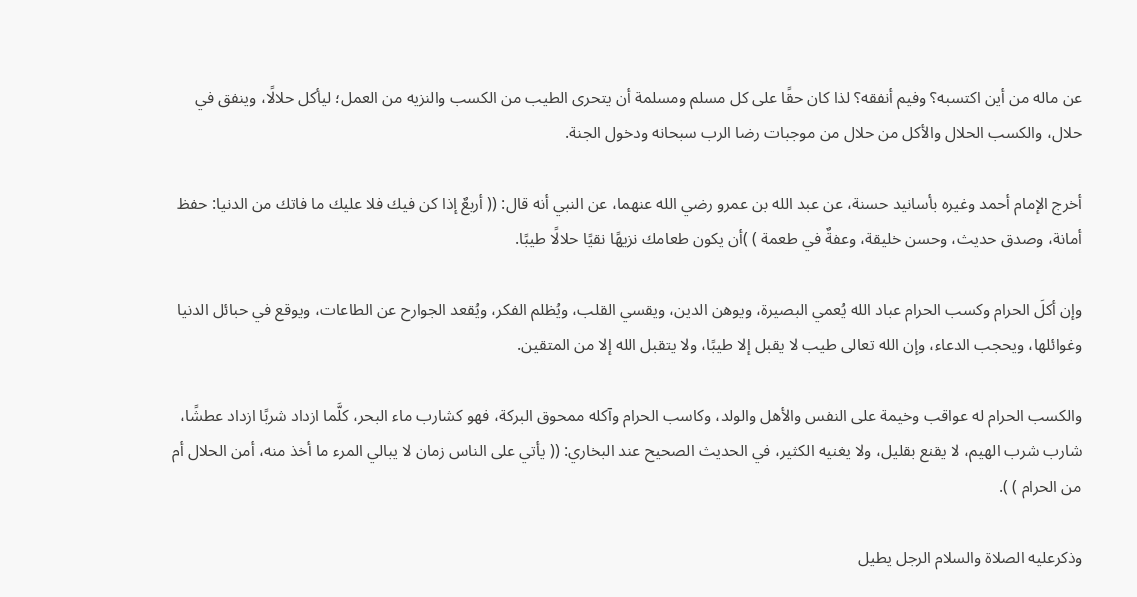عن ماله من أين اكتسبه؟ وفيم أنفقه؟ لذا كان حقًا على كل مسلم ومسلمة أن يتحرى الطيب من الكسب والنزيه من العمل؛ ليأكل حلالًا، وينفق في حلال، والكسب الحلال والأكل من حلال من موجبات رضا الرب سبحانه ودخول الجنة.

أخرج الإمام أحمد وغيره بأسانيد حسنة، عن عبد الله بن عمرو رضي الله عنهما، عن النبي أنه قال: (( أربعٌ إذا كن فيك فلا عليك ما فاتك من الدنيا: حفظ أمانة، وصدق حديث، وحسن خليقة، وعفةٌ في طعمة ) )أن يكون طعامك نزيهًا نقيًا حلالًا طيبًا.

وإن أكلَ الحرام وكسب الحرام عباد الله يُعمي البصيرة، ويوهن الدين، ويقسي القلب، ويُظلم الفكر، ويُقعد الجوارح عن الطاعات، ويوقع في حبائل الدنيا وغوائلها، ويحجب الدعاء، وإن الله تعالى طيب لا يقبل إلا طيبًا، ولا يتقبل الله إلا من المتقين.

والكسب الحرام له عواقب وخيمة على النفس والأهل والولد، وكاسب الحرام وآكله ممحوق البركة، فهو كشارب ماء البحر، كلَّما ازداد شربًا ازداد عطشًا، شارب شرب الهيم، لا يقنع بقليل، ولا يغنيه الكثير، في الحديث الصحيح عند البخاري: (( يأتي على الناس زمان لا يبالي المرء ما أخذ منه، أمن الحلال أم من الحرام ) ).

وذكرعليه الصلاة والسلام الرجل يطيل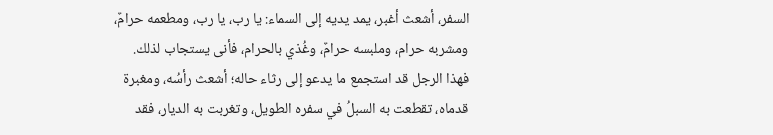السفر، أشعث أغبر، يمد يديه إلى السماء: يا رب، يا رب، ومطعمه حرامٌ، ومشربه حرام، وملبسه حرامٌ، وغُذي بالحرام، فأنى يستجاب لذلك. فهذا الرجل قد استجمع ما يدعو إلى رثاء حاله؛ أشعث رأسُه، ومغبرة قدماه، تقطعت به السبلُ في سفره الطويل، وتغربت به الديار، فقد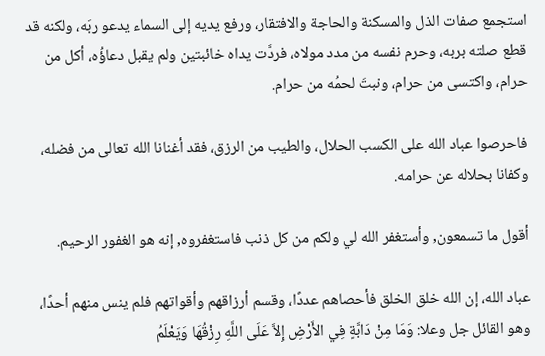استجمع صفات الذل والمسكنة والحاجة والافتقار، ورفع يديه إلى السماء يدعو ربَه، ولكنه قد قطع صلته بربه، وحرم نفسه من مدد مولاه، فردَّت يداه خائبتين ولم يقبل دعاؤُه، أكل من حرام، واكتسى من حرام، ونبتَ لحمُه من حرام.

فاحرصوا عباد الله على الكسب الحلال، والطيب من الرزق، فقد أغنانا الله تعالى من فضله، وكفانا بحلاله عن حرامه.

أقول ما تسمعون, وأستغفر الله لي ولكم من كل ذنب فاستغفروه, إنه هو الغفور الرحيم.

عباد الله، إن الله خلق الخلق فأحصاهم عددًا، وقسم أرزاقهم وأقواتهم فلم ينس منهم أحدًا، وهو القائل جل وعلا: وَمَا مِنْ دَابَّةٍ فِي الأَرْضِ إِلاَّ عَلَى اللَّهِ رِزْقُهَا وَيَعْلَمُ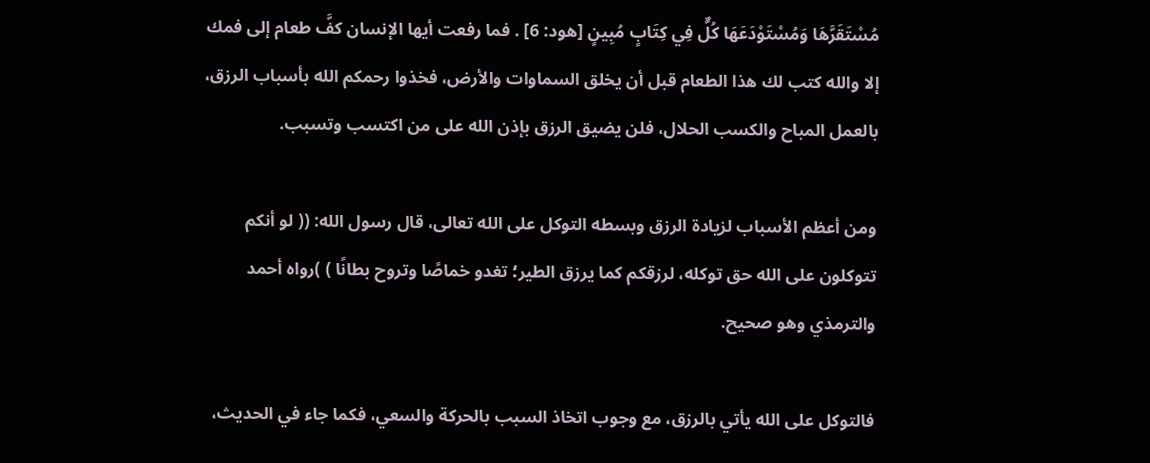مُسْتَقَرَّهَا وَمُسْتَوْدَعَهَا كُلٌّ فِي كِتَابٍ مُبِينٍ [هود: 6] . فما رفعت أيها الإنسان كفَّ طعام إلى فمك إلا والله كتب لك هذا الطعام قبل أن يخلق السماوات والأرض، فخذوا رحمكم الله بأسباب الرزق، بالعمل المباح والكسب الحلال، فلن يضيق الرزق بإذن الله على من اكتسب وتسبب.

ومن أعظم الأسباب لزيادة الرزق وبسطه التوكل على الله تعالى، قال رسول الله: (( لو أنكم تتوكلون على الله حق توكله، لرزقكم كما يرزق الطير؛ تغدو خماصًا وتروح بطانًا ) )رواه أحمد والترمذي وهو صحيح.

فالتوكل على الله يأتي بالرزق، مع وجوب اتخاذ السبب بالحركة والسعي، فكما جاء في الحديث،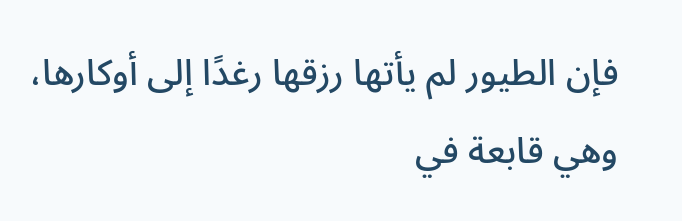فإن الطيور لم يأتها رزقها رغدًا إلى أوكارها، وهي قابعة في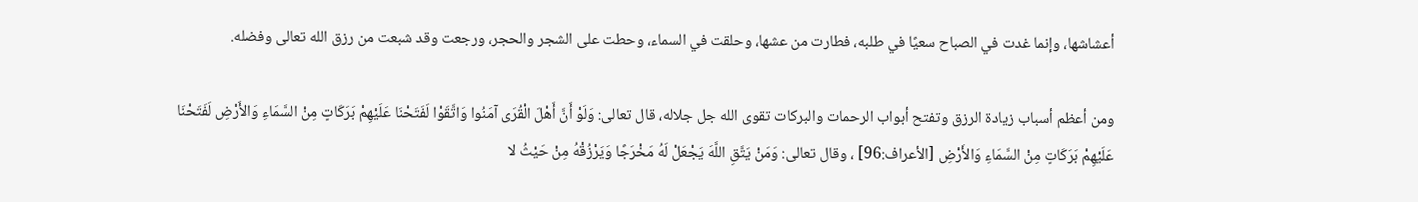أعشاشها، وإنما غدت في الصباح سعيًا في طلبه، فطارت من عشها، وحلقت في السماء، وحطت على الشجر والحجر، ورجعت وقد شبعت من رزق الله تعالى وفضله.

ومن أعظم أسباب زيادة الرزق وتفتح أبواب الرحمات والبركات تقوى الله جل جلاله، قال تعالى: وَلَوْ أَنَّ أَهْلَ الْقُرَى آمَنُوا وَاتَّقَوْا لَفَتَحْنَا عَلَيْهِمْ بَرَكَاتٍ مِنْ السَّمَاءِ وَالأَرْضِ لَفَتَحْنَا عَلَيْهِمْ بَرَكَاتٍ مِنْ السَّمَاءِ وَالأَرْضِ [الأعراف:96] ، وقال تعالى: وَمَنْ يَتَّقِ اللَّهَ يَجْعَلْ لَهُ مَخْرَجًا وَيَرْزُقْهُ مِنْ حَيْثُ لا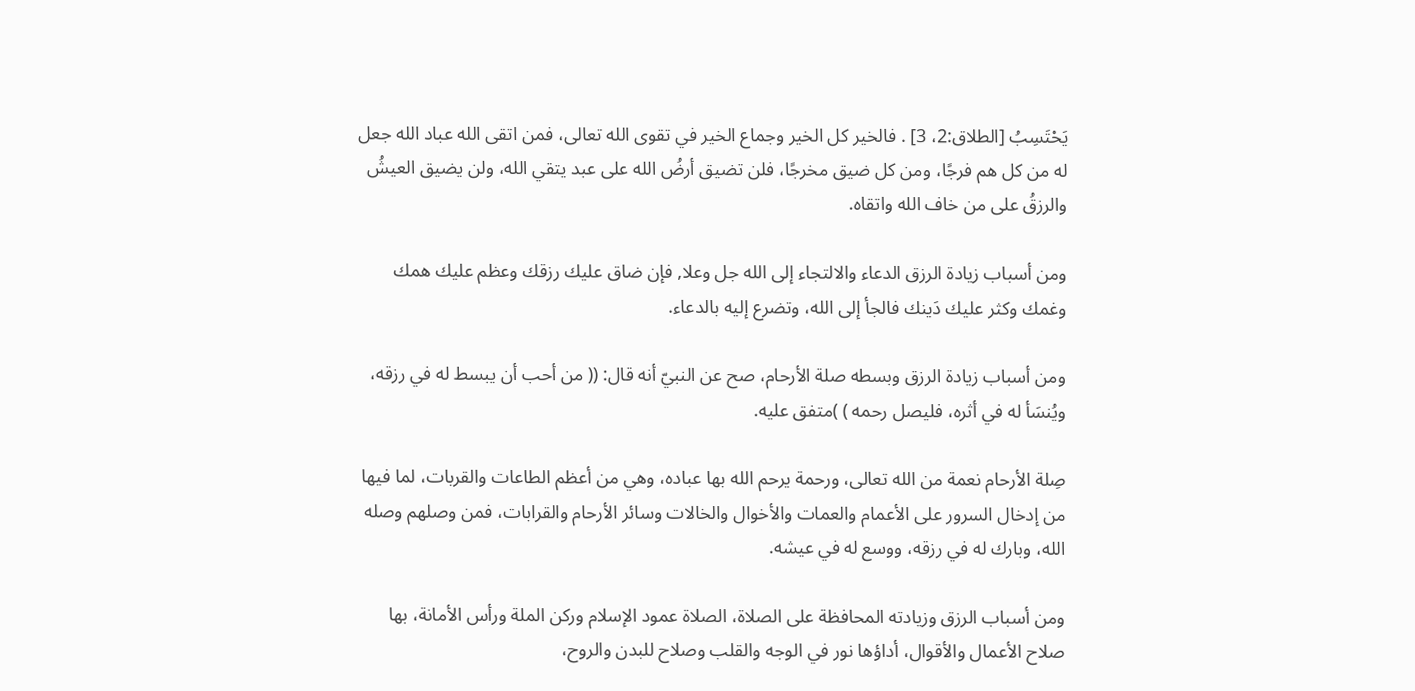يَحْتَسِبُ [الطلاق:2، 3] . فالخير كل الخير وجماع الخير في تقوى الله تعالى، فمن اتقى الله عباد الله جعل له من كل هم فرجًا، ومن كل ضيق مخرجًا، فلن تضيق أرضُ الله على عبد يتقي الله، ولن يضيق العيشُ والرزقُ على من خاف الله واتقاه.

ومن أسباب زيادة الرزق الدعاء والالتجاء إلى الله جل وعلا, فإن ضاق عليك رزقك وعظم عليك همك وغمك وكثر عليك دَينك فالجأ إلى الله، وتضرع إليه بالدعاء.

ومن أسباب زيادة الرزق وبسطه صلة الأرحام، صح عن النبيّ أنه قال: (( من أحب أن يبسط له في رزقه، ويُنسَأ له في أثره، فليصل رحمه ) )متفق عليه.

صِلة الأرحام نعمة من الله تعالى، ورحمة يرحم الله بها عباده، وهي من أعظم الطاعات والقربات، لما فيها من إدخال السرور على الأعمام والعمات والأخوال والخالات وسائر الأرحام والقرابات، فمن وصلهم وصله الله، وبارك له في رزقه، ووسع له في عيشه.

ومن أسباب الرزق وزيادته المحافظة على الصلاة، الصلاة عمود الإسلام وركن الملة ورأس الأمانة، بها صلاح الأعمال والأقوال، أداؤها نور في الوجه والقلب وصلاح للبدن والروح،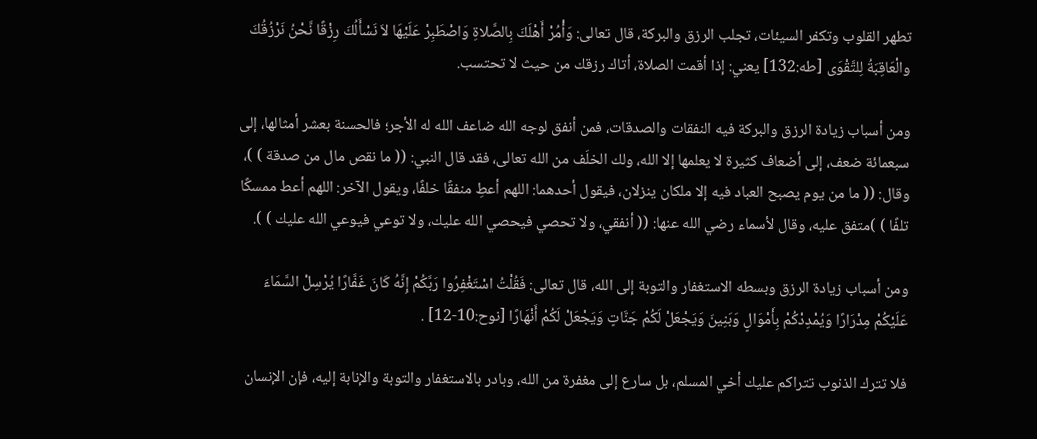تطهر القلوب وتكفر السيئات، تجلب الرزق والبركة، قال تعالى: وَأْمُرْ أَهْلَكَ بِالصَّلاةِ وَاصْطَبِرْ عَلَيْهَا لاَ نَسْأَلُكَ رِزْقًا نَّحْنُ نَرْزُقُكَ والْعَاقِبَةُ لِلتَّقْوَى [طه:132] يعني: إذا أقمت الصلاة، أتاك رزقك من حيث لا تحتسب.

ومن أسباب زيادة الرزق والبركة فيه النفقات والصدقات، فمن أنفق لوجه الله ضاعف الله له الأجر؛ فالحسنة بعشر أمثالها، إلى سبعمائة ضعف، إلى أضعاف كثيرة لا يعلمها إلا الله، ولك الخلَف من الله تعالى، فقد قال النبي: (( ما نقص مال من صدقة ) )، وقال: (( ما من يوم يصبح العباد فيه إلا ملكان ينزلان، فيقول أحدهما: اللهم أعطِ منفقًا خلفًا، ويقول الآخر: اللهم أعط ممسكًا تلفًا ) )متفق عليه، وقال لأسماء رضي الله عنها: (( أنفقي، ولا تحصي فيحصي الله عليك، ولا توعي فيوعي الله عليك ) ).

ومن أسباب زيادة الرزق وبسطه الاستغفار والتوبة إلى الله، قال تعالى: فَقُلْتُ اسْتَغْفِرُوا رَبَّكُمْ إِنَّهُ كَانَ غَفَّارًا يُرْسِلْ السَّمَاءَ عَلَيْكُمْ مِدْرَارًا وَيُمْدِدْكُمْ بِأَمْوَالٍ وَبَنِينَ وَيَجْعَلْ لَكُمْ جَنَّاتٍ وَيَجْعَلْ لَكُمْ أَنْهَارًا [نوح:10-12] .

فلا تترك الذنوب تتراكم عليك أخي المسلم، بل سارع إلى مغفرة من الله، وبادر بالاستغفار والتوبة والإنابة إليه، فإن الإنسان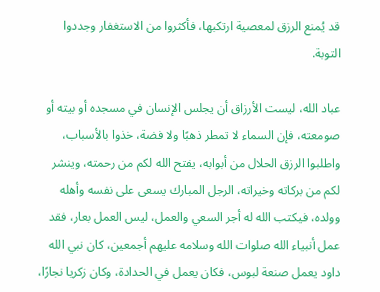قد يُمنع الرزق لمعصية ارتكبها، فأكثروا من الاستغفار وجددوا التوبة.

عباد الله، ليست الأرزاق أن يجلس الإنسان في مسجده أو بيته أو صومعته، فإن السماء لا تمطر ذهبًا ولا فضة، خذوا بالأسباب، واطلبوا الرزق الحلال من أبوابه، يفتح الله لكم من رحمته، وينشر لكم من بركاته وخيراته، الرجل المبارك يسعى على نفسه وأهله وولده، فيكتب الله له أجر السعي والعمل، ليس العمل بعار، فقد عمل أنبياء الله صلوات الله وسلامه عليهم أجمعين، كان نبي الله داود يعمل صنعة لبوس، فكان يعمل في الحدادة، وكان زكريا نجارًا،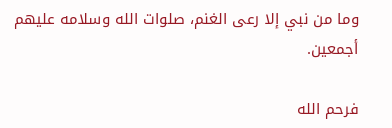وما من نبي إلا رعى الغنم، صلوات الله وسلامه عليهم أجمعين.

فرحم الله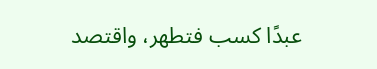عبدًا كسب فتطهر، واقتصد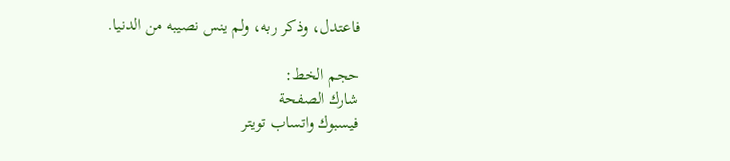فاعتدل، وذكر ربه، ولم ينس نصيبه من الدنيا.

حجم الخط:
شارك الصفحة
فيسبوك واتساب تويتر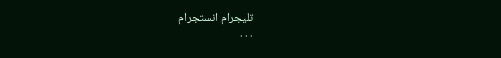تليجرام انستجرام
. . .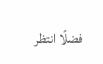فضلًا انتظر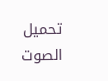تحميل الصوت